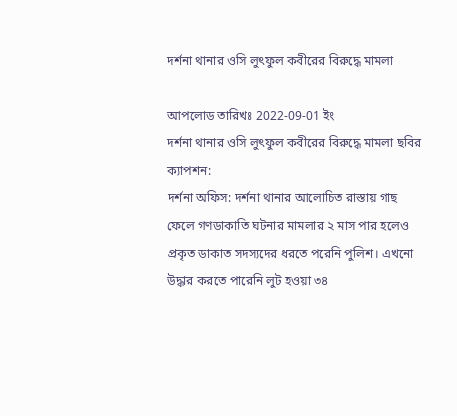দর্শনা থানার ওসি লুৎফুল কবীরের বিরুদ্ধে মামলা

আপলোড তারিখঃ 2022-09-01 ইং
দর্শনা থানার ওসি লুৎফুল কবীরের বিরুদ্ধে মামলা ছবির ক্যাপশন:
দর্শনা অফিস: দর্শনা থানার আলোচিত রাস্তায় গাছ ফেলে গণডাকাতি ঘটনার মামলার ২ মাস পার হলেও প্রকৃত ডাকাত সদস্যদের ধরতে পরেনি পুলিশ। এখনো উদ্ধার করতে পারেনি লুট হওয়া ৩৪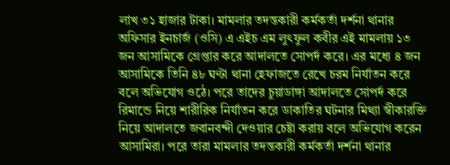লাখ ৩১ হাজার টাকা। মামলার তদন্তকারী কর্মকর্তা দর্শনা থানার অফিসার ইনচার্জ (ওসি) এ এইচ এম লুৎফুল কবীর এই মামলায় ১৩ জন আসামিকে গ্রেপ্তার করে আদালতে সোপর্দ করে। এর মধ্যে ৪ জন আসামিকে তিনি ৪৮ ঘণ্টা থানা হেফাজতে রেখে চরম নির্যাতন করে বলে অভিযোগ ওঠে। পরে তাদের চুয়াডাঙ্গা আদালতে সোপর্দ করে রিমান্ডে নিয়ে শারীরিক নির্যাতন করে ডাকাতির ঘটনার মিথ্যা স্বীকারক্তি নিয়ে আদালতে জবানবন্দী দেওয়ার চেষ্টা করায় বলে অভিযোগ করেন আসামিরা। পরে তারা মামলার তদন্তকারী কর্মকর্তা দর্শনা থানার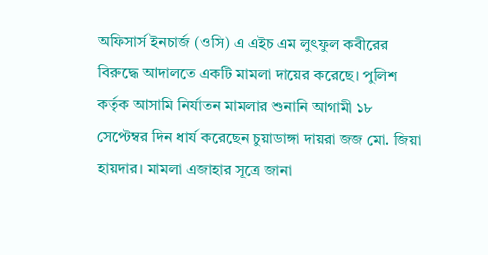অফিসার্স ইনচার্জ (ওসি) এ এইচ এম লুৎফুল কবীরের বিরুদ্ধে আদালতে একটি মামলা দায়ের করেছে। পুলিশ কর্তৃক আসামি নির্যাতন মামলার শুনানি আগামী ১৮ সেপ্টেম্বর দিন ধার্য করেছেন চুয়াডাঙ্গা দায়রা জজ মো. জিয়া হায়দার। মামলা এজাহার সূত্রে জানা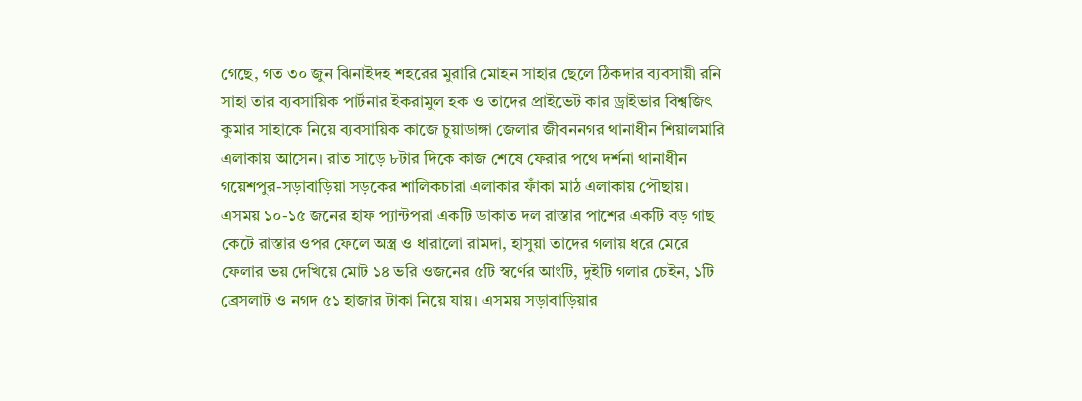গেছে, গত ৩০ জুন ঝিনাইদহ শহরের মুরারি মোহন সাহার ছেলে ঠিকদার ব্যবসায়ী রনি সাহা তার ব্যবসায়িক পার্টনার ইকরামুল হক ও তাদের প্রাইভেট কার ড্রাইভার বিশ্বজিৎ কুমার সাহাকে নিয়ে ব্যবসায়িক কাজে চুয়াডাঙ্গা জেলার জীবননগর থানাধীন শিয়ালমারি এলাকায় আসেন। রাত সাড়ে ৮টার দিকে কাজ শেষে ফেরার পথে দর্শনা থানাধীন গয়েশপুর-সড়াবাড়িয়া সড়কের শালিকচারা এলাকার ফাঁকা মাঠ এলাকায় পৌছায়। এসময় ১০-১৫ জনের হাফ প্যান্টপরা একটি ডাকাত দল রাস্তার পাশের একটি বড় গাছ কেটে রাস্তার ওপর ফেলে অস্ত্র ও ধারালো রামদা, হাসুয়া তাদের গলায় ধরে মেরে ফেলার ভয় দেখিয়ে মোট ১৪ ভরি ওজনের ৫টি স্বর্ণের আংটি, দুইটি গলার চেইন, ১টি ব্রেসলাট ও নগদ ৫১ হাজার টাকা নিয়ে যায়। এসময় সড়াবাড়িয়ার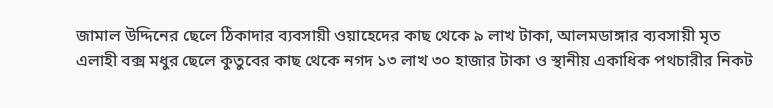জামাল উদ্দিনের ছেলে ঠিকাদার ব্যবসায়ী ওয়াহেদের কাছ থেকে ৯ লাখ টাকা, আলমডাঙ্গার ব্যবসায়ী মৃত এলাহী বক্স মধুর ছেলে কুতুবের কাছ থেকে নগদ ১৩ লাখ ৩০ হাজার টাকা ও স্থানীয় একাধিক পথচারীর নিকট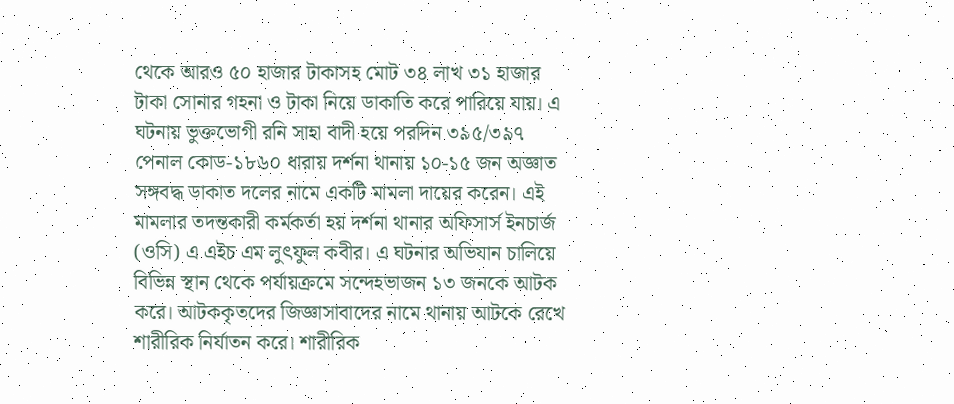থেকে আরও ৫০ হাজার টাকাসহ মোট ৩৪ লাখ ৩১ হাজার টাকা সোনার গহনা ও টাকা নিয়ে ডাকাতি করে পারিয়ে যায়। এ ঘটনায় ভুক্তভোগী রনি সাহা বাদী হয়ে পরদিন ৩৯৫/৩৯৭ পেনাল কোড-১৮৬০ ধারায় দর্শনা থানায় ১০-১৫ জন অজ্ঞাত সঙ্গবদ্ধ ডাকাত দলের নামে একটি মামলা দায়ের করেন। এই মামলার তদন্তকারী কর্মকর্তা হয় দর্শনা থানার অফিসার্স ইনচার্জ (ওসি) এ এইচ এম লুৎফুল কবীর। এ ঘটনার অভিযান চালিয়ে বিভিন্ন স্থান থেকে পর্যায়ক্রমে সন্দেহভাজন ১৩ জনকে আটক করে। আটককৃতদের জিজ্ঞাসাবাদের নামে থানায় আটকে রেখে শারীরিক নির্যাতন করে। শারীরিক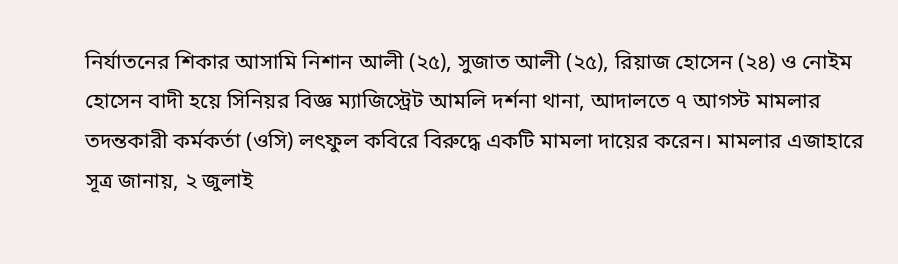নির্যাতনের শিকার আসামি নিশান আলী (২৫), সুজাত আলী (২৫), রিয়াজ হোসেন (২৪) ও নোইম হোসেন বাদী হয়ে সিনিয়র বিজ্ঞ ম্যাজিস্ট্রেট আমলি দর্শনা থানা, আদালতে ৭ আগস্ট মামলার তদন্তকারী কর্মকর্তা (ওসি) লৎফুল কবিরে বিরুদ্ধে একটি মামলা দায়ের করেন। মামলার এজাহারে সূত্র জানায়, ২ জুলাই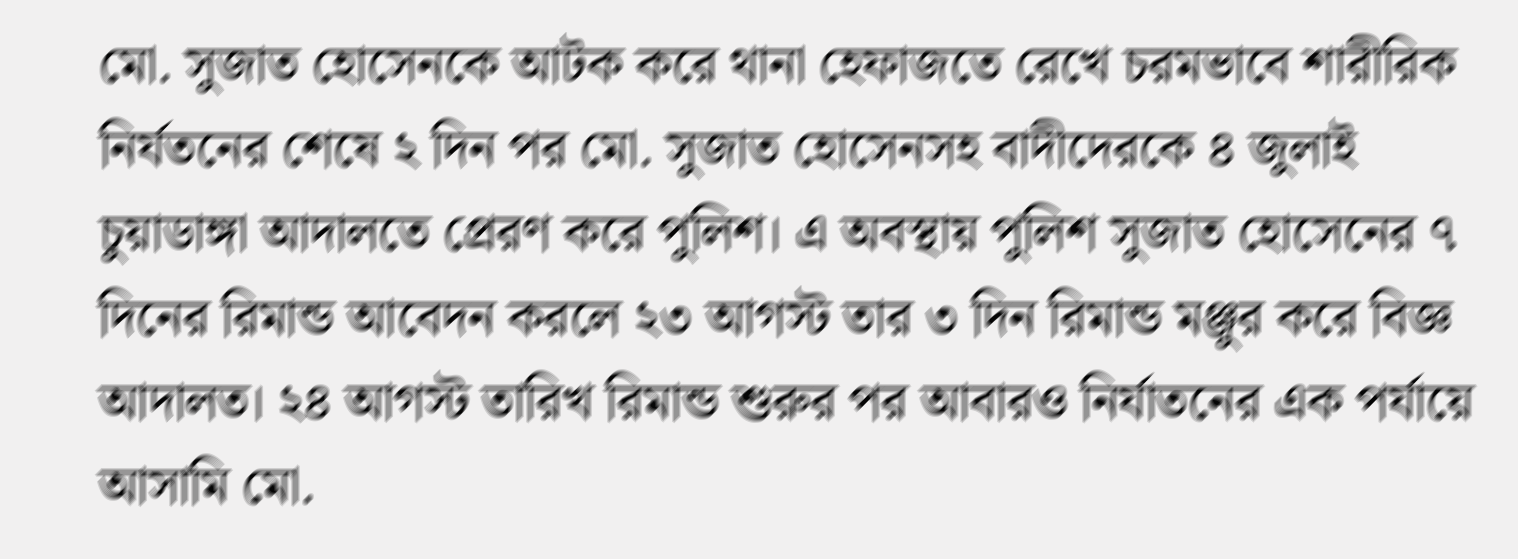মো. সুজাত হোসেনকে আটক করে থানা হেফাজতে রেখে চরমভাবে শারীরিক নির্যতনের শেষে ২ দিন পর মো. সুজাত হোসেনসহ বাদীদেরকে ৪ জুলাই চুয়াডাঙ্গা আদালতে প্রেরণ করে পুলিশ। এ অবস্থায় পুলিশ সুজাত হোসেনের ৭ দিনের রিমান্ড আবেদন করলে ২৩ আগস্ট তার ৩ দিন রিমান্ড মঞ্জুর করে বিজ্ঞ আদালত। ২৪ আগস্ট তারিখ রিমান্ড শুরুর পর আবারও নির্যাতনের এক পর্যায়ে আসামি মো.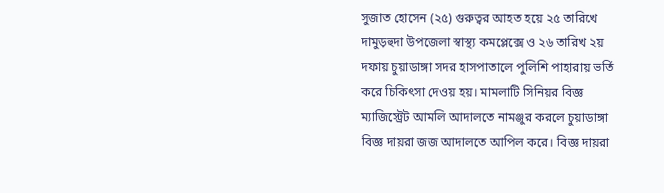সুজাত হোসেন (২৫) গুরুত্বর আহত হয়ে ২৫ তারিখে দামুড়হুদা উপজেলা স্বাস্থ্য কমপ্লেক্সে ও ২৬ তারিখ ২য় দফায় চুয়াডাঙ্গা সদর হাসপাতালে পুলিশি পাহারায় ভর্তি করে চিকিৎসা দেওয় হয়। মামলাটি সিনিয়র বিজ্ঞ ম্যাজিস্ট্রেট আমলি আদালতে নামঞ্জুর করলে চুয়াডাঙ্গা বিজ্ঞ দায়রা জজ আদালতে আপিল করে। বিজ্ঞ দায়রা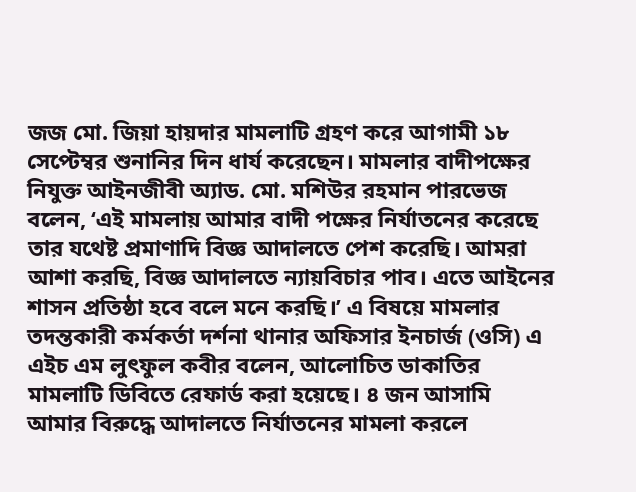জজ মো. জিয়া হায়দার মামলাটি গ্রহণ করে আগামী ১৮ সেপ্টেম্বর শুনানির দিন ধার্য করেছেন। মামলার বাদীপক্ষের নিযুক্ত আইনজীবী অ্যাড. মো. মশিউর রহমান পারভেজ বলেন, ‘এই মামলায় আমার বাদী পক্ষের নির্যাতনের করেছে তার যথেষ্ট প্রমাণাদি বিজ্ঞ আদালতে পেশ করেছি। আমরা আশা করছি, বিজ্ঞ আদালতে ন্যায়বিচার পাব। এতে আইনের শাসন প্রতিষ্ঠা হবে বলে মনে করছি।’ এ বিষয়ে মামলার তদন্তকারী কর্মকর্তা দর্শনা থানার অফিসার ইনচার্জ (ওসি) এ এইচ এম লুৎফুল কবীর বলেন, আলোচিত ডাকাতির মামলাটি ডিবিতে রেফার্ড করা হয়েছে। ৪ জন আসামি আমার বিরুদ্ধে আদালতে নির্যাতনের মামলা করলে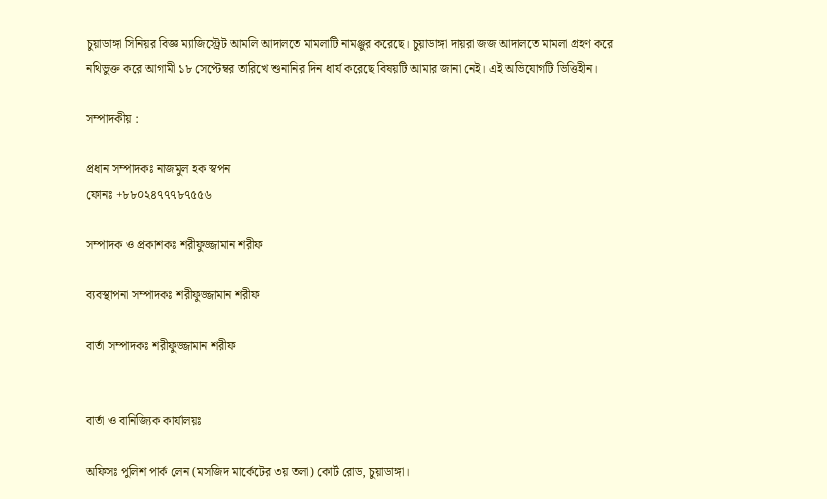চুয়াডাঙ্গা সিনিয়র বিজ্ঞ ম্যাজিস্ট্রেট আমলি আদালতে মামলাটি নামঞ্জুর করেছে। চুয়াডাঙ্গা দায়রা জজ আদালতে মামলা গ্রহণ করে নথিভুক্ত করে আগামী ১৮ সেপ্টেম্বর তারিখে শুনানির দিন ধার্য করেছে বিষয়টি আমার জানা নেই। এই অভিযোগটি ভিত্তিহীন।

সম্পাদকীয় :

প্রধান সম্পাদকঃ নাজমুল হক স্বপন
ফোনঃ +৮৮০২৪৭৭৭৮৭৫৫৬

সম্পাদক ও প্রকাশকঃ শরীফুজ্জামান শরীফ

ব্যবস্থাপনা সম্পাদকঃ শরীফুজ্জামান শরীফ

বার্তা সম্পাদকঃ শরীফুজ্জামান শরীফ


বার্তা ও বানিজ্যিক কার্যালয়ঃ

অফিসঃ পুলিশ পার্ক লেন (মসজিদ মার্কেটের ৩য় তলা) কোর্ট রোড, চুয়াডাঙ্গা।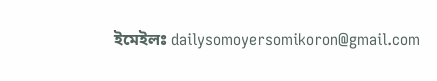ইমেইলঃ dailysomoyersomikoron@gmail.com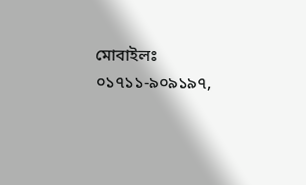মোবাইলঃ ০১৭১১-৯০৯১৯৭,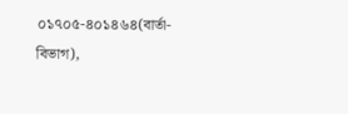০১৭০৫-৪০১৪৬৪(বার্তা-বিভাগ),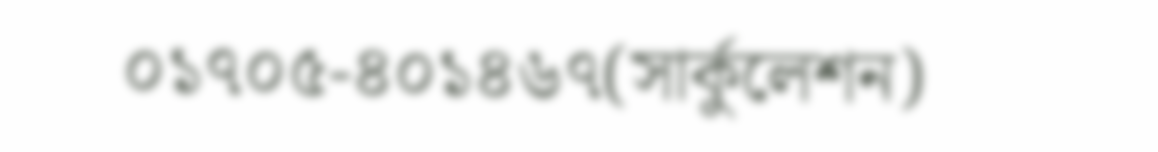০১৭০৫-৪০১৪৬৭(সার্কুলেশন)